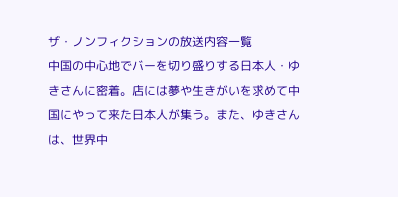ザ・ノンフィクションの放送内容一覧
中国の中心地でバーを切り盛りする日本人・ゆきさんに密着。店には夢や生きがいを求めて中国にやって来た日本人が集う。また、ゆきさんは、世界中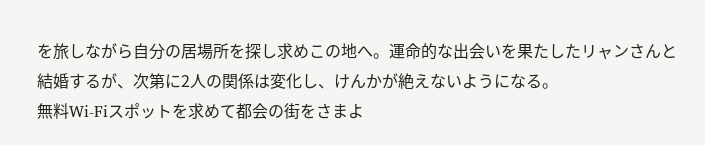を旅しながら自分の居場所を探し求めこの地へ。運命的な出会いを果たしたリャンさんと結婚するが、次第に2人の関係は変化し、けんかが絶えないようになる。
無料Wi-Fiスポットを求めて都会の街をさまよ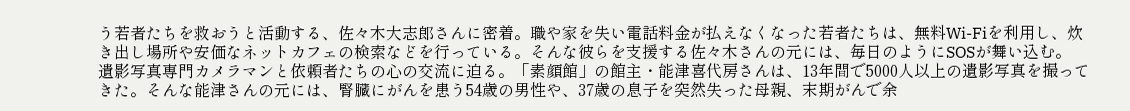う若者たちを救おうと活動する、佐々木大志郎さんに密着。職や家を失い電話料金が払えなくなった若者たちは、無料Wi-Fiを利用し、炊き出し場所や安価なネットカフェの検索などを行っている。そんな彼らを支援する佐々木さんの元には、毎日のようにSOSが舞い込む。
遺影写真専門カメラマンと依頼者たちの心の交流に迫る。「素顔館」の館主・能津喜代房さんは、13年間で5000人以上の遺影写真を撮ってきた。そんな能津さんの元には、腎臓にがんを患う54歳の男性や、37歳の息子を突然失った母親、末期がんで余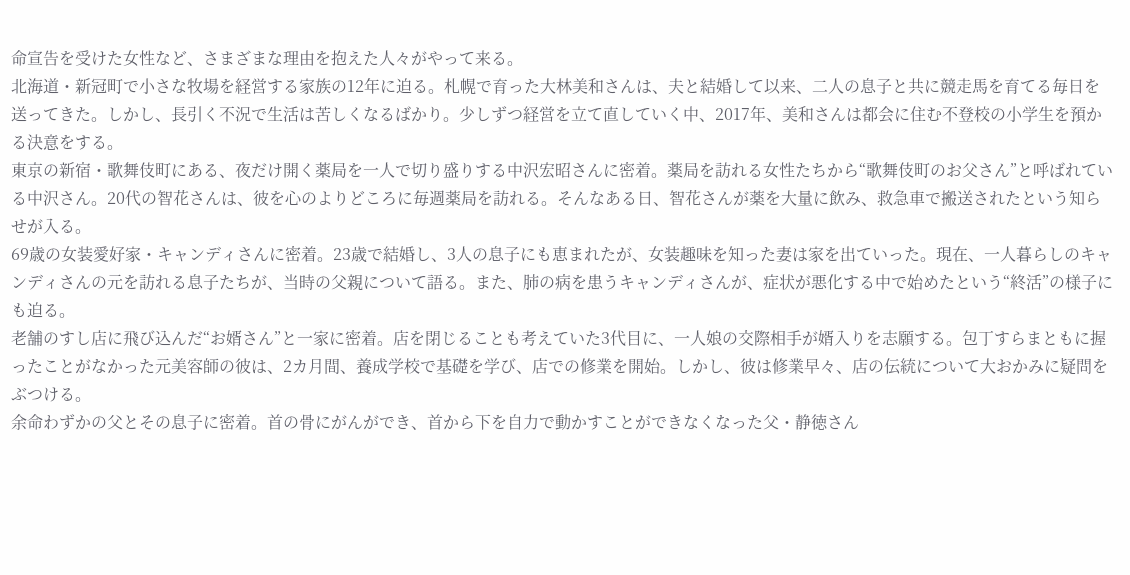命宣告を受けた女性など、さまざまな理由を抱えた人々がやって来る。
北海道・新冠町で小さな牧場を経営する家族の12年に迫る。札幌で育った大林美和さんは、夫と結婚して以来、二人の息子と共に競走馬を育てる毎日を送ってきた。しかし、長引く不況で生活は苦しくなるばかり。少しずつ経営を立て直していく中、2017年、美和さんは都会に住む不登校の小学生を預かる決意をする。
東京の新宿・歌舞伎町にある、夜だけ開く薬局を一人で切り盛りする中沢宏昭さんに密着。薬局を訪れる女性たちから“歌舞伎町のお父さん”と呼ばれている中沢さん。20代の智花さんは、彼を心のよりどころに毎週薬局を訪れる。そんなある日、智花さんが薬を大量に飲み、救急車で搬送されたという知らせが入る。
69歳の女装愛好家・キャンディさんに密着。23歳で結婚し、3人の息子にも恵まれたが、女装趣味を知った妻は家を出ていった。現在、一人暮らしのキャンディさんの元を訪れる息子たちが、当時の父親について語る。また、肺の病を患うキャンディさんが、症状が悪化する中で始めたという“終活”の様子にも迫る。
老舗のすし店に飛び込んだ“お婿さん”と一家に密着。店を閉じることも考えていた3代目に、一人娘の交際相手が婿入りを志願する。包丁すらまともに握ったことがなかった元美容師の彼は、2カ月間、養成学校で基礎を学び、店での修業を開始。しかし、彼は修業早々、店の伝統について大おかみに疑問をぶつける。
余命わずかの父とその息子に密着。首の骨にがんができ、首から下を自力で動かすことができなくなった父・静徳さん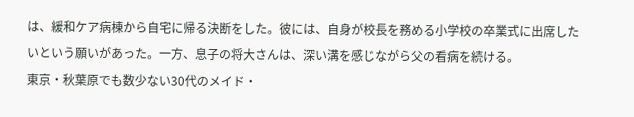は、緩和ケア病棟から自宅に帰る決断をした。彼には、自身が校長を務める小学校の卒業式に出席したいという願いがあった。一方、息子の将大さんは、深い溝を感じながら父の看病を続ける。
東京・秋葉原でも数少ない30代のメイド・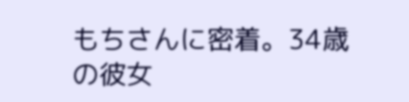もちさんに密着。34歳の彼女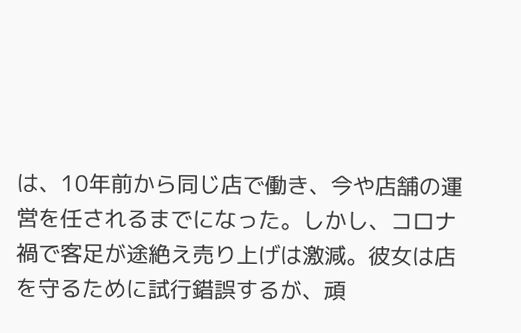は、10年前から同じ店で働き、今や店舗の運営を任されるまでになった。しかし、コロナ禍で客足が途絶え売り上げは激減。彼女は店を守るために試行錯誤するが、頑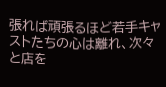張れば頑張るほど若手キャストたちの心は離れ、次々と店を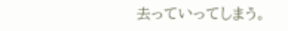去っていってしまう。